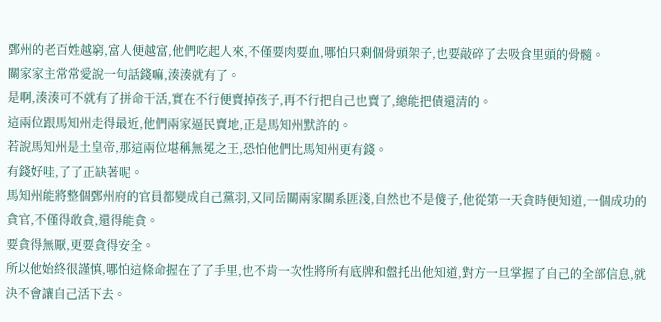鄄州的老百姓越窮,富人便越富,他們吃起人來,不僅要肉要血,哪怕只剩個骨頭架子,也要敲碎了去吸食里頭的骨髓。
關家家主常常愛說一句話錢嘛,湊湊就有了。
是啊,湊湊可不就有了拼命干活,實在不行便賣掉孩子,再不行把自己也賣了,總能把債還清的。
這兩位跟馬知州走得最近,他們兩家逼民賣地,正是馬知州默許的。
若說馬知州是土皇帝,那這兩位堪稱無冕之王,恐怕他們比馬知州更有錢。
有錢好哇,了了正缺著呢。
馬知州能將整個鄄州府的官員都變成自己黨羽,又同岳關兩家關系匪淺,自然也不是傻子,他從第一天貪時便知道,一個成功的貪官,不僅得敢貪,還得能貪。
要貪得無厭,更要貪得安全。
所以他始終很謹慎,哪怕這條命握在了了手里,也不肯一次性將所有底牌和盤托出他知道,對方一旦掌握了自己的全部信息,就決不會讓自己活下去。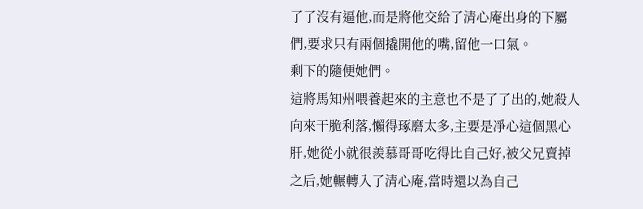了了沒有逼他,而是將他交給了清心庵出身的下屬們,要求只有兩個撬開他的嘴,留他一口氣。
剩下的隨便她們。
這將馬知州喂養起來的主意也不是了了出的,她殺人向來干脆利落,懶得琢磨太多,主要是凈心這個黑心肝,她從小就很羨慕哥哥吃得比自己好,被父兄賣掉之后,她輾轉入了清心庵,當時還以為自己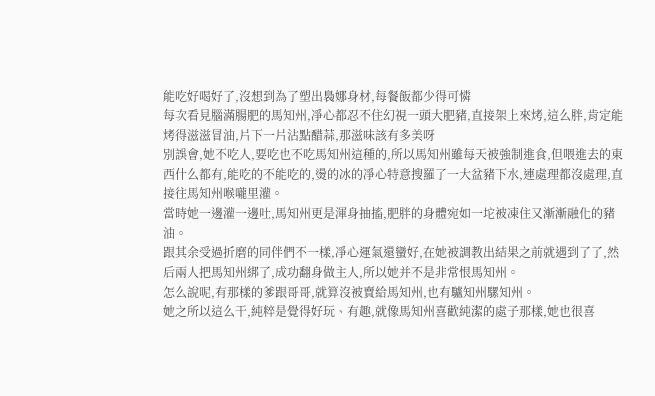能吃好喝好了,沒想到為了塑出裊娜身材,每餐飯都少得可憐
每次看見腦滿腸肥的馬知州,凈心都忍不住幻視一頭大肥豬,直接架上來烤,這么胖,肯定能烤得滋滋冒油,片下一片沾點醋蒜,那滋味該有多美呀
別誤會,她不吃人,要吃也不吃馬知州這種的,所以馬知州雖每天被強制進食,但喂進去的東西什么都有,能吃的不能吃的,燙的冰的凈心特意搜羅了一大盆豬下水,連處理都沒處理,直接往馬知州喉嚨里灌。
當時她一邊灌一邊吐,馬知州更是渾身抽搐,肥胖的身體宛如一坨被凍住又漸漸融化的豬油。
跟其余受過折磨的同伴們不一樣,凈心運氣還蠻好,在她被調教出結果之前就遇到了了,然后兩人把馬知州綁了,成功翻身做主人,所以她并不是非常恨馬知州。
怎么說呢,有那樣的爹跟哥哥,就算沒被賣給馬知州,也有驢知州騾知州。
她之所以這么干,純粹是覺得好玩、有趣,就像馬知州喜歡純潔的處子那樣,她也很喜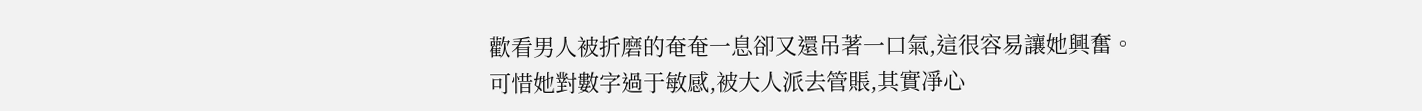歡看男人被折磨的奄奄一息卻又還吊著一口氣,這很容易讓她興奮。
可惜她對數字過于敏感,被大人派去管賬,其實凈心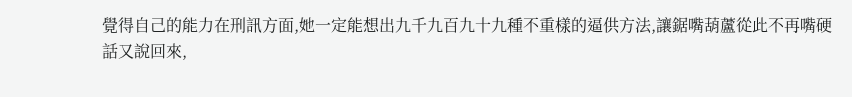覺得自己的能力在刑訊方面,她一定能想出九千九百九十九種不重樣的逼供方法,讓鋸嘴葫蘆從此不再嘴硬
話又說回來,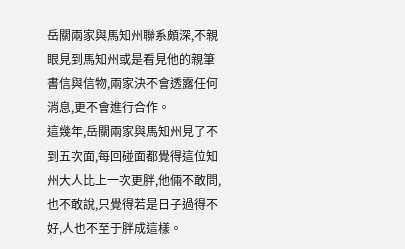岳關兩家與馬知州聯系頗深,不親眼見到馬知州或是看見他的親筆書信與信物,兩家決不會透露任何消息,更不會進行合作。
這幾年,岳關兩家與馬知州見了不到五次面,每回碰面都覺得這位知州大人比上一次更胖,他倆不敢問,也不敢說,只覺得若是日子過得不好,人也不至于胖成這樣。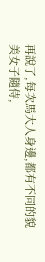再說了,每次馬大人身邊,都有不同的貌美女子隨侍,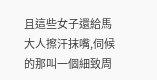且這些女子還給馬大人擦汗抹嘴,伺候的那叫一個細致周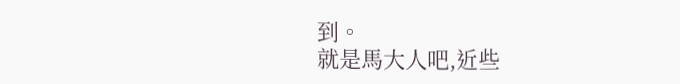到。
就是馬大人吧,近些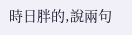時日胖的,說兩句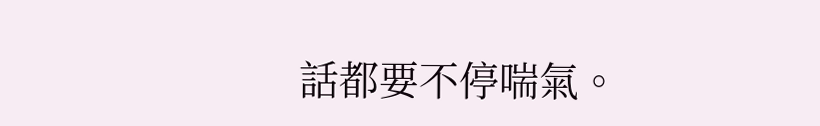話都要不停喘氣。